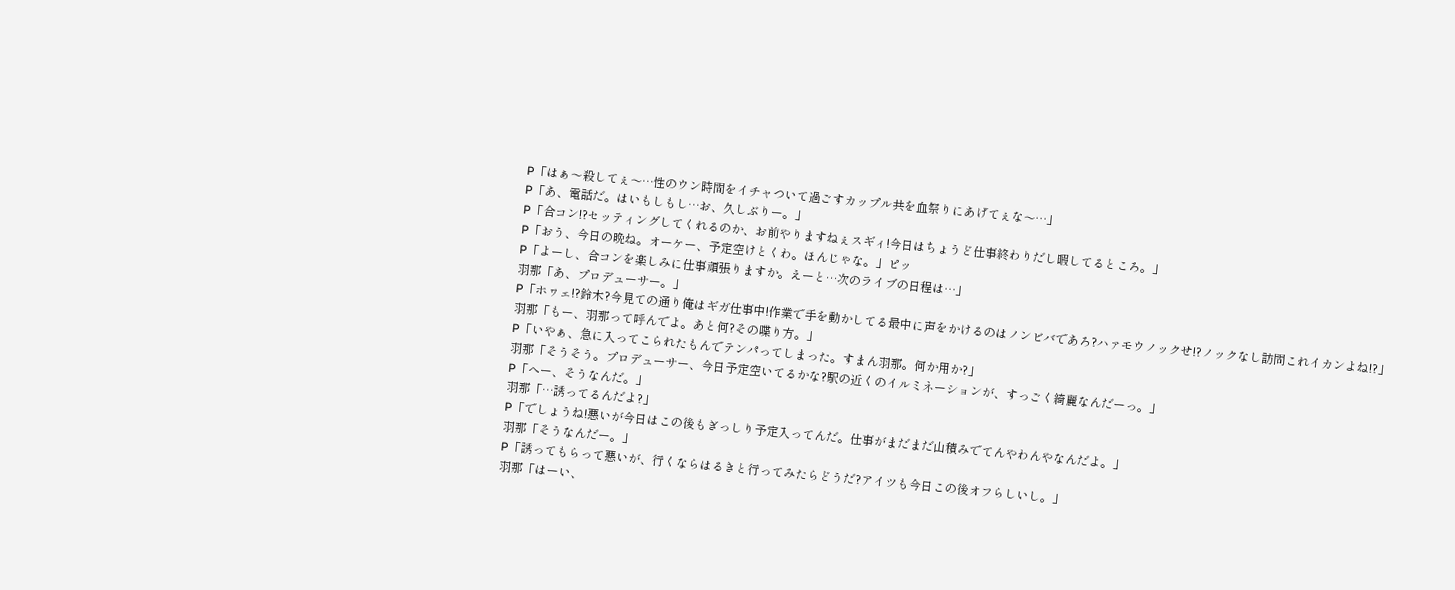P「はぁ〜殺してぇ〜…性のウン時間をイチャついて過ごすカップル共を血祭りにあげてぇな〜…」
P「あ、電話だ。はいもしもし…お、久しぶりー。」
P「合コン!?セッティングしてくれるのか、お前やりますねぇスギィ!今日はちょうど仕事終わりだし暇してるところ。」
P「おう、今日の晩ね。オーケー、予定空けとくわ。ほんじゃな。」ピッ
P「よーし、合コンを楽しみに仕事頑張りますか。えーと…次のライブの日程は…」
羽那「あ、プロデューサー。」
P「ホヮェ!?鈴木?今見ての通り俺はギガ仕事中!作業で手を動かしてる最中に声をかけるのはノンビバであろ?ハァモウノックせ!?ノックなし訪問これイカンよね!?」
羽那「もー、羽那って呼んでよ。あと何?その喋り方。」
P「いやぁ、急に入ってこられたもんでテンパってしまった。すまん羽那。何か用か?」
羽那「そうそう。プロデューサー、今日予定空いてるかな?駅の近くのイルミネーションが、すっごく綺麗なんだーっ。」
P「へー、そうなんだ。」
羽那「…誘ってるんだよ?」
P「でしょうね!悪いが今日はこの後もぎっしり予定入ってんだ。仕事がまだまだ山積みでてんやわんやなんだよ。」
羽那「そうなんだー。」
P「誘ってもらって悪いが、行くならはるきと行ってみたらどうだ?アイツも今日この後オフらしいし。」
羽那「はーい、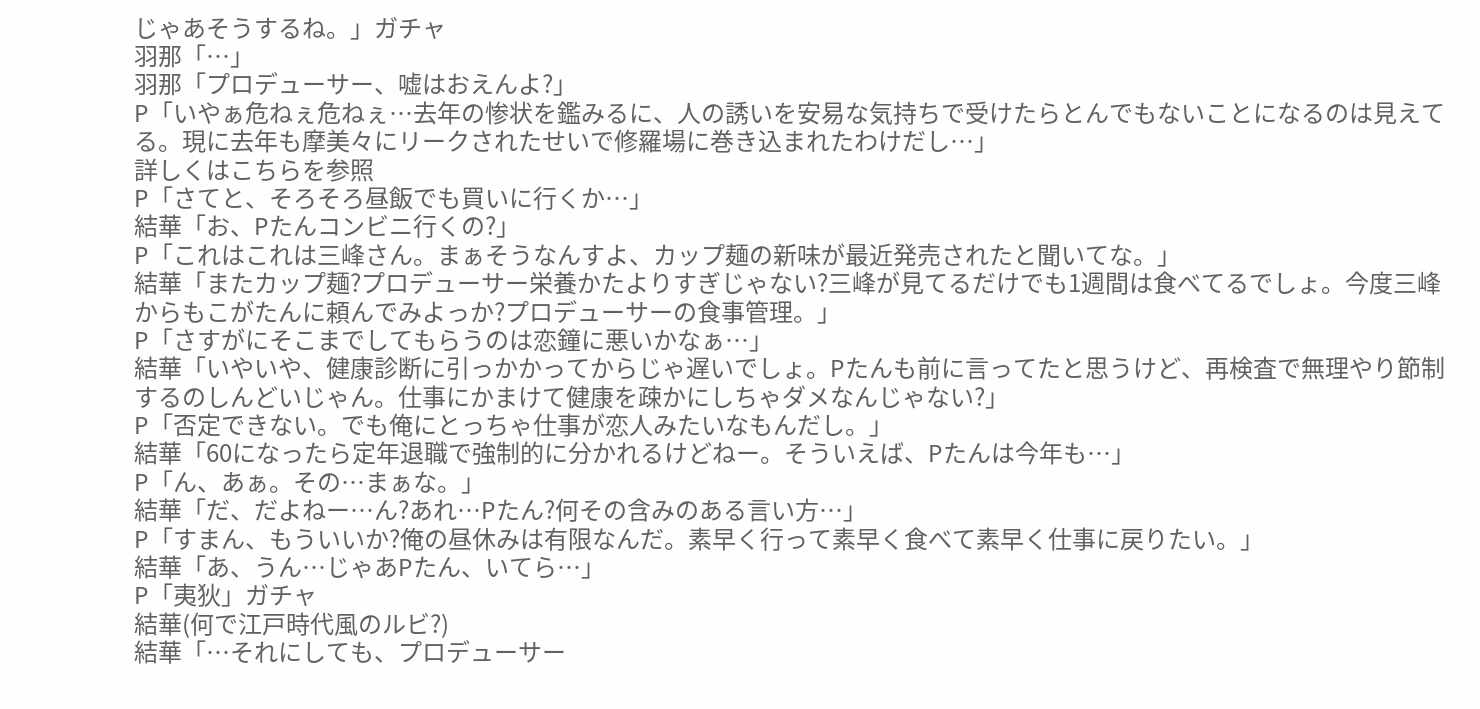じゃあそうするね。」ガチャ
羽那「…」
羽那「プロデューサー、嘘はおえんよ?」
P「いやぁ危ねぇ危ねぇ…去年の惨状を鑑みるに、人の誘いを安易な気持ちで受けたらとんでもないことになるのは見えてる。現に去年も摩美々にリークされたせいで修羅場に巻き込まれたわけだし…」
詳しくはこちらを参照
P「さてと、そろそろ昼飯でも買いに行くか…」
結華「お、Pたんコンビニ行くの?」
P「これはこれは三峰さん。まぁそうなんすよ、カップ麺の新味が最近発売されたと聞いてな。」
結華「またカップ麺?プロデューサー栄養かたよりすぎじゃない?三峰が見てるだけでも1週間は食べてるでしょ。今度三峰からもこがたんに頼んでみよっか?プロデューサーの食事管理。」
P「さすがにそこまでしてもらうのは恋鐘に悪いかなぁ…」
結華「いやいや、健康診断に引っかかってからじゃ遅いでしょ。Pたんも前に言ってたと思うけど、再検査で無理やり節制するのしんどいじゃん。仕事にかまけて健康を疎かにしちゃダメなんじゃない?」
P「否定できない。でも俺にとっちゃ仕事が恋人みたいなもんだし。」
結華「60になったら定年退職で強制的に分かれるけどねー。そういえば、Pたんは今年も…」
P「ん、あぁ。その…まぁな。」
結華「だ、だよねー…ん?あれ…Pたん?何その含みのある言い方…」
P「すまん、もういいか?俺の昼休みは有限なんだ。素早く行って素早く食べて素早く仕事に戻りたい。」
結華「あ、うん…じゃあPたん、いてら…」
P「夷狄」ガチャ
結華(何で江戸時代風のルビ?)
結華「…それにしても、プロデューサー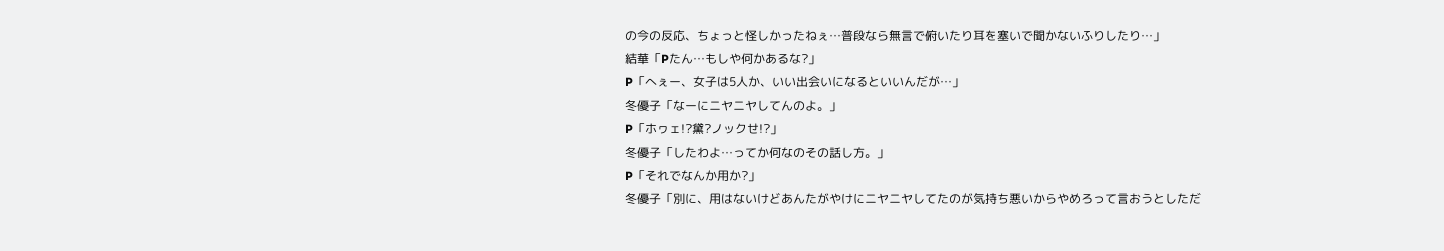の今の反応、ちょっと怪しかったねぇ…普段なら無言で俯いたり耳を塞いで聞かないふりしたり…」
結華「Pたん…もしや何かあるな?」
P「へぇー、女子は5人か、いい出会いになるといいんだが…」
冬優子「なーにニヤニヤしてんのよ。」
P「ホヮェ!?黛?ノックせ!?」
冬優子「したわよ…ってか何なのその話し方。」
P「それでなんか用か?」
冬優子「別に、用はないけどあんたがやけにニヤニヤしてたのが気持ち悪いからやめろって言おうとしただ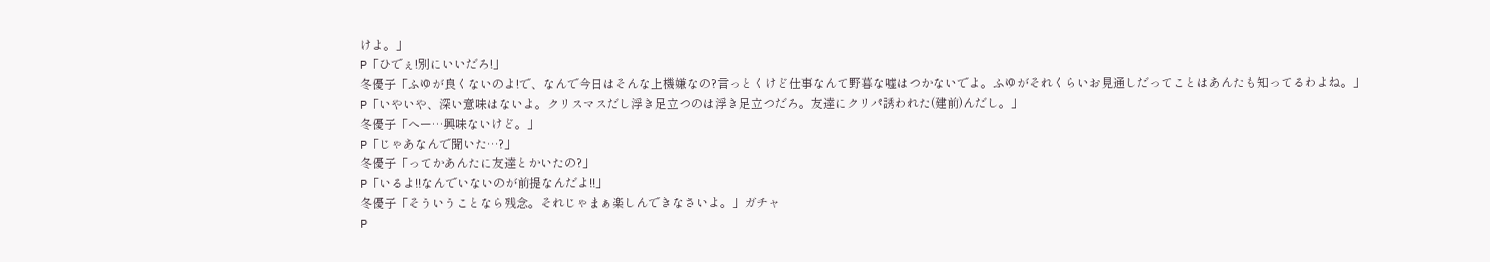けよ。」
P「ひでぇ!別にいいだろ!」
冬優子「ふゆが良くないのよ!で、なんで今日はそんな上機嫌なの?言っとくけど仕事なんて野暮な嘘はつかないでよ。ふゆがそれくらいお見通しだってことはあんたも知ってるわよね。」
P「いやいや、深い意味はないよ。クリスマスだし浮き足立つのは浮き足立つだろ。友達にクリパ誘われた(建前)んだし。」
冬優子「へー…興味ないけど。」
P「じゃあなんで聞いた…?」
冬優子「ってかあんたに友達とかいたの?」
P「いるよ!!なんでいないのが前提なんだよ!!」
冬優子「そういうことなら残念。それじゃまぁ楽しんできなさいよ。」ガチャ
P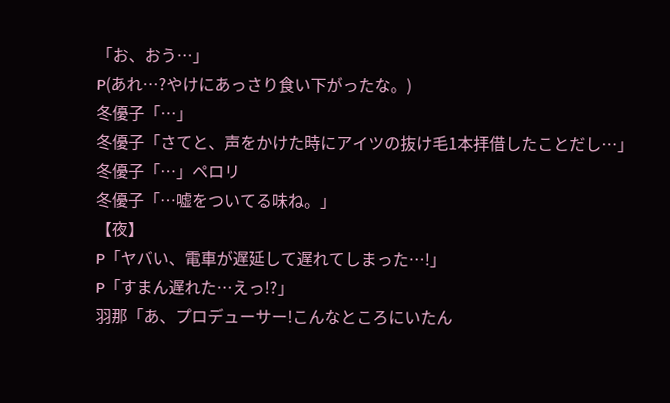「お、おう…」
P(あれ…?やけにあっさり食い下がったな。)
冬優子「…」
冬優子「さてと、声をかけた時にアイツの抜け毛1本拝借したことだし…」
冬優子「…」ペロリ
冬優子「…嘘をついてる味ね。」
【夜】
P「ヤバい、電車が遅延して遅れてしまった…!」
P「すまん遅れた…えっ!?」
羽那「あ、プロデューサー!こんなところにいたん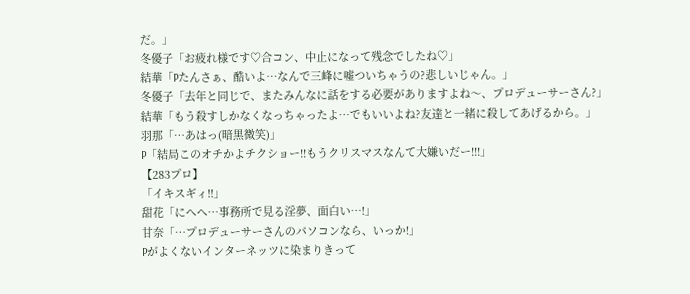だ。」
冬優子「お疲れ様です♡合コン、中止になって残念でしたね♡」
結華「Pたんさぁ、酷いよ…なんで三峰に嘘ついちゃうの?悲しいじゃん。」
冬優子「去年と同じで、またみんなに話をする必要がありますよね〜、プロデューサーさん?」
結華「もう殺すしかなくなっちゃったよ…でもいいよね?友達と一緒に殺してあげるから。」
羽那「…あはっ(暗黒微笑)」
P「結局このオチかよチクショー!!もうクリスマスなんて大嫌いだー!!!」
【283プロ】
「イキスギィ!!」
甜花「にへへ…事務所で見る淫夢、面白い…!」
甘奈「…プロデューサーさんのパソコンなら、いっか!」
Pがよくないインターネッツに染まりきって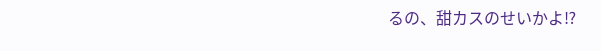るの、甜カスのせいかよ⁉